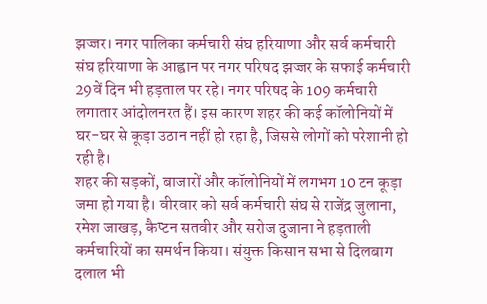झज्जर। नगर पालिका कर्मचारी संघ हरियाणा और सर्व कर्मचारी संघ हरियाणा के आह्वान पर नगर परिषद झज्जर के सफाई कर्मचारी 29वें दिन भी हड़ताल पर रहे। नगर परिषद के 109 कर्मचारी लगातार आंदोलनरत हैं। इस कारण शहर की कई कॉलोनियों में घर-घर से कूड़ा उठान नहीं हो रहा है, जिससे लोगों को परेशानी हो रही है।
शहर की सड़कों, बाजारों और कॉलोनियों में लगभग 10 टन कूड़ा जमा हो गया है। वीरवार को सर्व कर्मचारी संघ से राजेंद्र जुलाना, रमेश जाखड़, कैप्टन सतवीर और सरोज दुजाना ने हड़ताली कर्मचारियों का समर्थन किया। संयुक्त किसान सभा से दिलबाग दलाल भी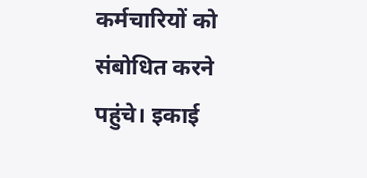कर्मचारियों को संबोधित करने पहुंचे। इकाई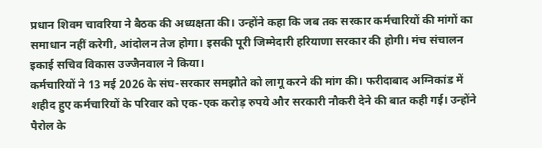प्रधान शिवम चावरिया ने बैठक की अध्यक्षता की। उन्होंने कहा कि जब तक सरकार कर्मचारियों की मांगों का समाधान नहीं करेगी, आंदोलन तेज होगा। इसकी पूरी जिम्मेदारी हरियाणा सरकार की होगी। मंच संचालन इकाई सचिव विकास उज्जैनवाल ने किया।
कर्मचारियों ने 13 मई 2026 के संघ-सरकार समझौते को लागू करने की मांग की। फरीदाबाद अग्निकांड में शहीद हुए कर्मचारियों के परिवार को एक-एक करोड़ रुपये और सरकारी नौकरी देने की बात कही गई। उन्होंने पैरोल के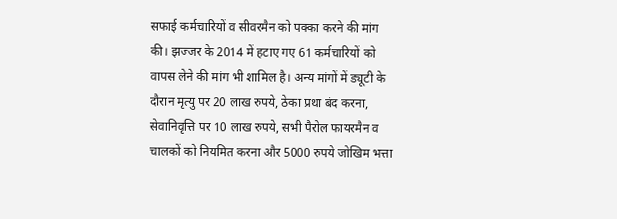सफाई कर्मचारियों व सीवरमैन को पक्का करने की मांग की। झज्जर के 2014 में हटाए गए 61 कर्मचारियों को वापस लेने की मांग भी शामिल है। अन्य मांगों में ड्यूटी के दौरान मृत्यु पर 20 लाख रुपये, ठेका प्रथा बंद करना, सेवानिवृत्ति पर 10 लाख रुपये, सभी पैरोल फायरमैन व चालकों को नियमित करना और 5000 रुपये जोखिम भत्ता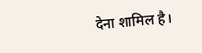देना शामिल है।